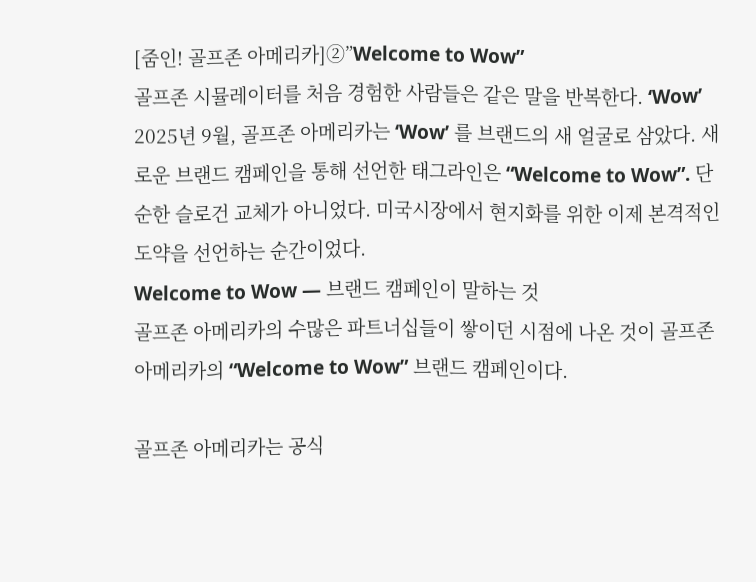[줌인! 골프존 아메리카]②”Welcome to Wow”
골프존 시뮬레이터를 처음 경험한 사람들은 같은 말을 반복한다. ‘Wow’
2025년 9월, 골프존 아메리카는 ‘Wow’ 를 브랜드의 새 얼굴로 삼았다. 새로운 브랜드 캠페인을 통해 선언한 태그라인은 “Welcome to Wow”. 단순한 슬로건 교체가 아니었다. 미국시장에서 현지화를 위한 이제 본격적인 도약을 선언하는 순간이었다.
Welcome to Wow — 브랜드 캠페인이 말하는 것
골프존 아메리카의 수많은 파트너십들이 쌓이던 시점에 나온 것이 골프존 아메리카의 “Welcome to Wow” 브랜드 캠페인이다.

골프존 아메리카는 공식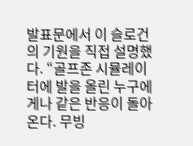발표문에서 이 슬로건의 기원을 직접 설명했다. “골프존 시뮬레이터에 발을 올린 누구에게나 같은 반응이 돌아온다. 무빙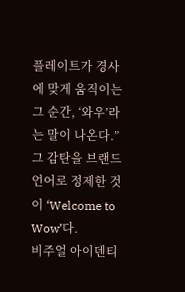플레이트가 경사에 맞게 움직이는 그 순간, ‘와우’라는 말이 나온다.” 그 감탄을 브랜드 언어로 정제한 것이 ‘Welcome to Wow’다.
비주얼 아이덴티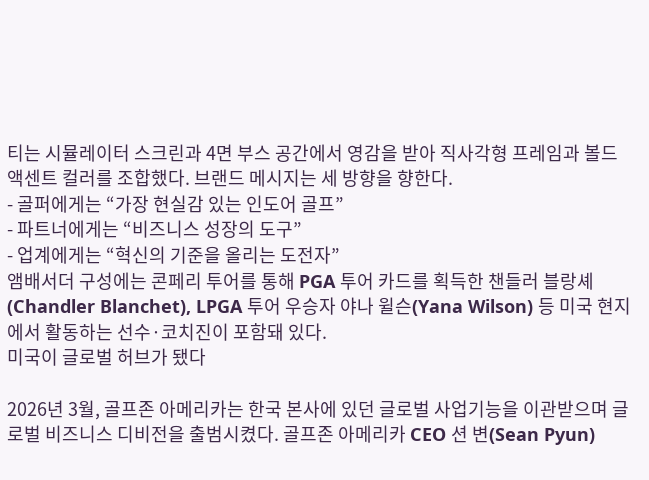티는 시뮬레이터 스크린과 4면 부스 공간에서 영감을 받아 직사각형 프레임과 볼드 액센트 컬러를 조합했다. 브랜드 메시지는 세 방향을 향한다.
- 골퍼에게는 “가장 현실감 있는 인도어 골프”
- 파트너에게는 “비즈니스 성장의 도구”
- 업계에게는 “혁신의 기준을 올리는 도전자”
앰배서더 구성에는 콘페리 투어를 통해 PGA 투어 카드를 획득한 챈들러 블랑셰(Chandler Blanchet), LPGA 투어 우승자 야나 윌슨(Yana Wilson) 등 미국 현지에서 활동하는 선수·코치진이 포함돼 있다.
미국이 글로벌 허브가 됐다

2026년 3월, 골프존 아메리카는 한국 본사에 있던 글로벌 사업기능을 이관받으며 글로벌 비즈니스 디비전을 출범시켰다. 골프존 아메리카 CEO 션 변(Sean Pyun)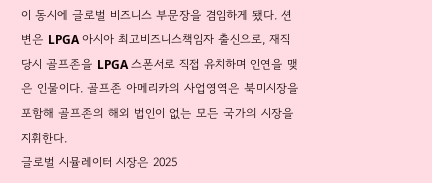이 동시에 글로벌 비즈니스 부문장을 겸임하게 됐다. 션 변은 LPGA 아시아 최고비즈니스책임자 출신으로, 재직 당시 골프존을 LPGA 스폰서로 직접 유치하며 인연을 맺은 인물이다. 골프존 아메리카의 사업영역은 북미시장을 포함해 골프존의 해외 법인이 없는 모든 국가의 시장을 지휘한다.
글로벌 시뮬레이터 시장은 2025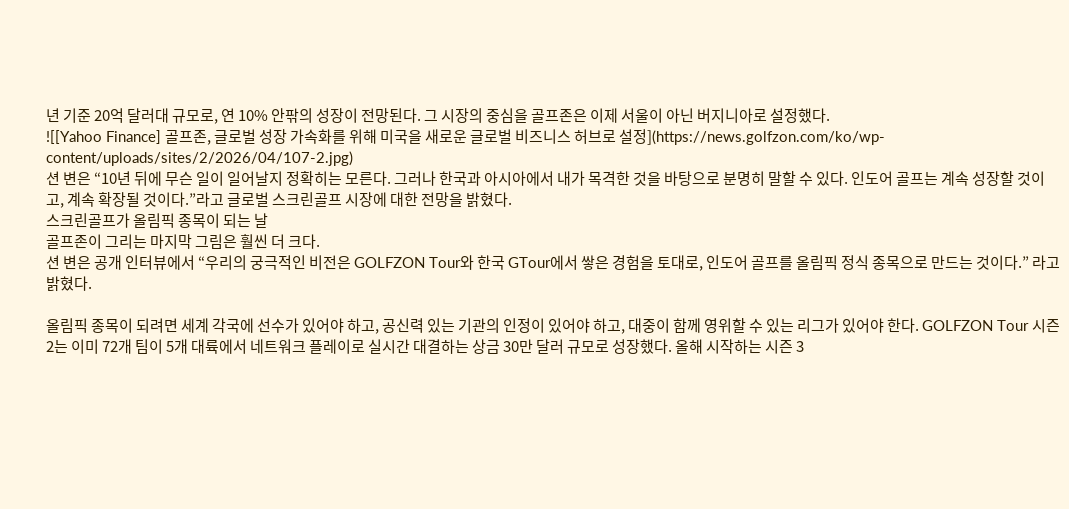년 기준 20억 달러대 규모로, 연 10% 안팎의 성장이 전망된다. 그 시장의 중심을 골프존은 이제 서울이 아닌 버지니아로 설정했다.
![[Yahoo Finance] 골프존, 글로벌 성장 가속화를 위해 미국을 새로운 글로벌 비즈니스 허브로 설정](https://news.golfzon.com/ko/wp-content/uploads/sites/2/2026/04/107-2.jpg)
션 변은 “10년 뒤에 무슨 일이 일어날지 정확히는 모른다. 그러나 한국과 아시아에서 내가 목격한 것을 바탕으로 분명히 말할 수 있다. 인도어 골프는 계속 성장할 것이고, 계속 확장될 것이다.”라고 글로벌 스크린골프 시장에 대한 전망을 밝혔다.
스크린골프가 올림픽 종목이 되는 날
골프존이 그리는 마지막 그림은 훨씬 더 크다.
션 변은 공개 인터뷰에서 “우리의 궁극적인 비전은 GOLFZON Tour와 한국 GTour에서 쌓은 경험을 토대로, 인도어 골프를 올림픽 정식 종목으로 만드는 것이다.” 라고 밝혔다.

올림픽 종목이 되려면 세계 각국에 선수가 있어야 하고, 공신력 있는 기관의 인정이 있어야 하고, 대중이 함께 영위할 수 있는 리그가 있어야 한다. GOLFZON Tour 시즌 2는 이미 72개 팀이 5개 대륙에서 네트워크 플레이로 실시간 대결하는 상금 30만 달러 규모로 성장했다. 올해 시작하는 시즌 3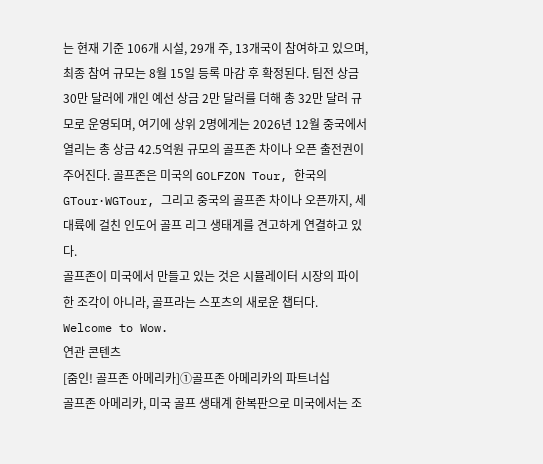는 현재 기준 106개 시설, 29개 주, 13개국이 참여하고 있으며, 최종 참여 규모는 8월 15일 등록 마감 후 확정된다. 팀전 상금 30만 달러에 개인 예선 상금 2만 달러를 더해 총 32만 달러 규모로 운영되며, 여기에 상위 2명에게는 2026년 12월 중국에서 열리는 총 상금 42.5억원 규모의 골프존 차이나 오픈 출전권이 주어진다. 골프존은 미국의 GOLFZON Tour, 한국의 GTour·WGTour, 그리고 중국의 골프존 차이나 오픈까지, 세 대륙에 걸친 인도어 골프 리그 생태계를 견고하게 연결하고 있다.
골프존이 미국에서 만들고 있는 것은 시뮬레이터 시장의 파이 한 조각이 아니라, 골프라는 스포츠의 새로운 챕터다.
Welcome to Wow.
연관 콘텐츠
[줌인! 골프존 아메리카]①골프존 아메리카의 파트너십
골프존 아메리카, 미국 골프 생태계 한복판으로 미국에서는 조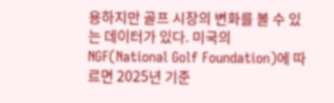용하지만 골프 시장의 변화를 볼 수 있는 데이터가 있다. 미국의 NGF(National Golf Foundation)에 따르면 2025년 기준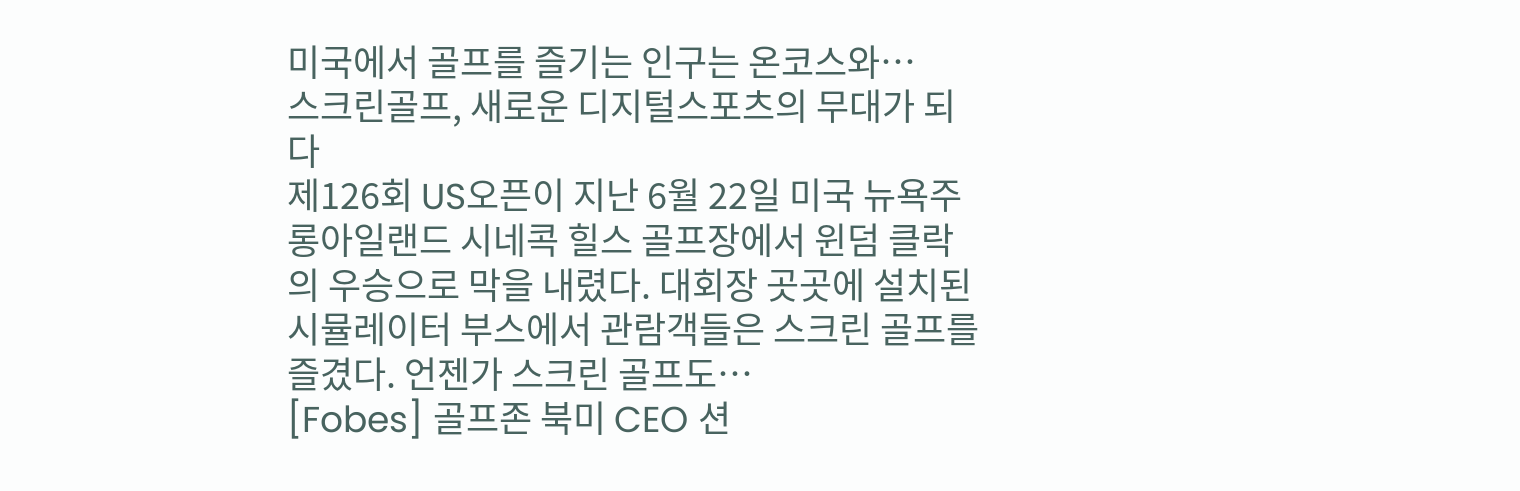미국에서 골프를 즐기는 인구는 온코스와…
스크린골프, 새로운 디지털스포츠의 무대가 되다
제126회 US오픈이 지난 6월 22일 미국 뉴욕주 롱아일랜드 시네콕 힐스 골프장에서 윈덤 클락의 우승으로 막을 내렸다. 대회장 곳곳에 설치된 시뮬레이터 부스에서 관람객들은 스크린 골프를 즐겼다. 언젠가 스크린 골프도…
[Fobes] 골프존 북미 CEO 션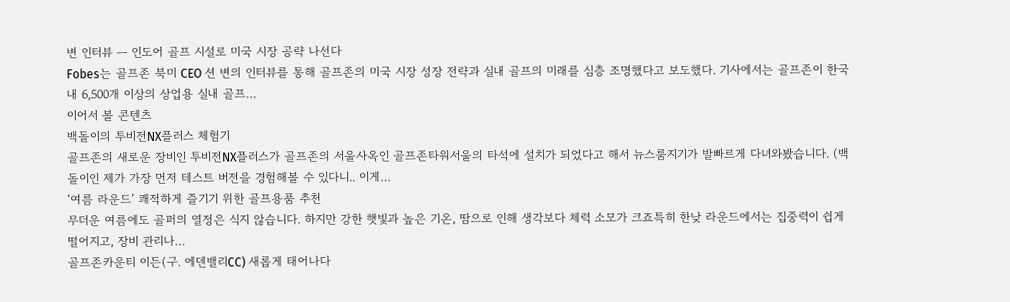변 인터뷰 ㅡ 인도어 골프 시설로 미국 시장 공략 나선다
Fobes는 골프존 북미 CEO 션 변의 인터뷰를 통해 골프존의 미국 시장 성장 전략과 실내 골프의 미래를 심층 조명했다고 보도했다. 기사에서는 골프존이 한국 내 6,500개 이상의 상업용 실내 골프…
이어서 볼 콘텐츠
백돌이의 투비전NX플러스 체험기
골프존의 새로운 장비인 투비전NX플러스가 골프존의 서울사옥인 골프존타워서울의 타석에 설치가 되었다고 해서 뉴스룸지기가 발빠르게 다녀와봤습니다. (백돌이인 제가 가장 먼저 테스트 버전을 경험해볼 수 있다니.. 이게…
‘여름 라운드’ 쾌적하게 즐기기 위한 골프용품 추천
무더운 여름에도 골퍼의 열정은 식지 않습니다. 하지만 강한 햇빛과 높은 기온, 땀으로 인해 생각보다 체력 소모가 크죠특히 한낮 라운드에서는 집중력이 쉽게 떨어지고, 장비 관리나…
골프존카운티 이든(구. 에덴밸리CC) 새롭게 태어나다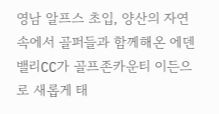영남 알프스 초입, 양산의 자연 속에서 골퍼들과 함께해온 에덴밸리CC가 골프존카운티 이든으로 새롭게 태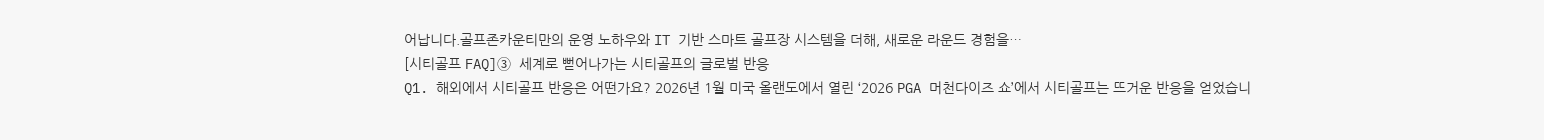어납니다.골프존카운티만의 운영 노하우와 IT 기반 스마트 골프장 시스템을 더해, 새로운 라운드 경험을…
[시티골프 FAQ]③ 세계로 뻗어나가는 시티골프의 글로벌 반응
Q1. 해외에서 시티골프 반응은 어떤가요? 2026년 1월 미국 올랜도에서 열린 ‘2026 PGA 머천다이즈 쇼’에서 시티골프는 뜨거운 반응을 얻었습니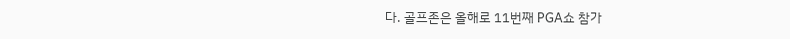다. 골프존은 올해로 11번째 PGA쇼 참가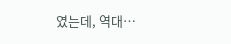였는데, 역대…